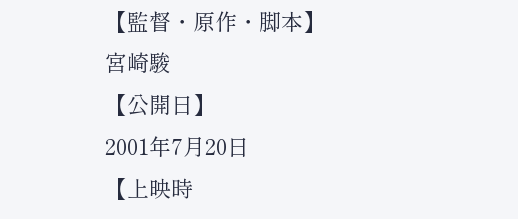【監督・原作・脚本】
宮崎駿
【公開日】
2001年7月20日
【上映時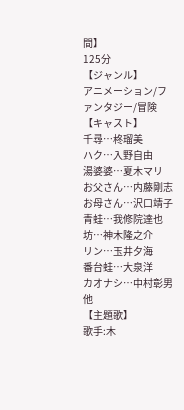間】
125分
【ジャンル】
アニメーション/ファンタジー/冒険
【キャスト】
千尋…柊瑠美
ハク…入野自由
湯婆婆…夏木マリ
お父さん…内藤剛志
お母さん…沢口靖子
青蛙…我修院達也
坊…神木隆之介
リン…玉井夕海
番台蛙…大泉洋
カオナシ…中村彰男 他
【主題歌】
歌手:木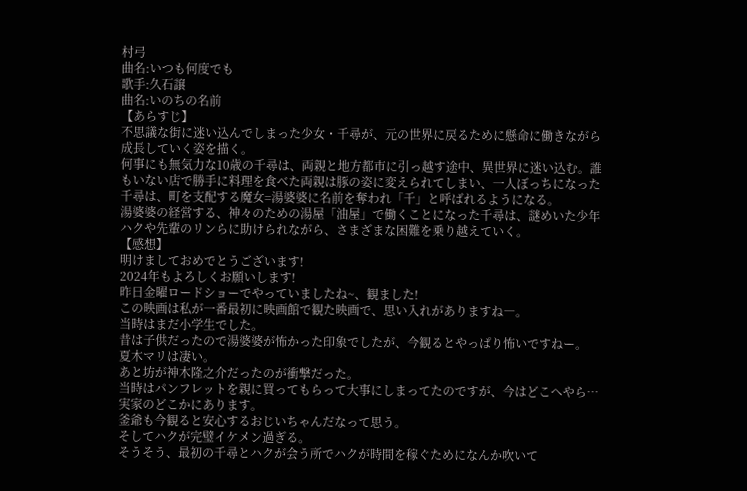村弓
曲名:いつも何度でも
歌手:久石譲
曲名:いのちの名前
【あらすじ】
不思議な街に迷い込んでしまった少女・千尋が、元の世界に戻るために懸命に働きながら成長していく姿を描く。
何事にも無気力な10歳の千尋は、両親と地方都市に引っ越す途中、異世界に迷い込む。誰もいない店で勝手に料理を食べた両親は豚の姿に変えられてしまい、一人ぼっちになった千尋は、町を支配する魔女=湯婆婆に名前を奪われ「千」と呼ばれるようになる。
湯婆婆の経営する、神々のための湯屋「油屋」で働くことになった千尋は、謎めいた少年ハクや先輩のリンらに助けられながら、さまざまな困難を乗り越えていく。
【感想】
明けましておめでとうございます!
2024年もよろしくお願いします!
昨日金曜ロードショーでやっていましたね~、観ました!
この映画は私が一番最初に映画館で観た映画で、思い入れがありますね―。
当時はまだ小学生でした。
昔は子供だったので湯婆婆が怖かった印象でしたが、今観るとやっぱり怖いですねー。
夏木マリは凄い。
あと坊が神木隆之介だったのが衝撃だった。
当時はパンフレットを親に買ってもらって大事にしまってたのですが、今はどこへやら…実家のどこかにあります。
釜爺も今観ると安心するおじいちゃんだなって思う。
そしてハクが完璧イケメン過ぎる。
そうそう、最初の千尋とハクが会う所でハクが時間を稼ぐためになんか吹いて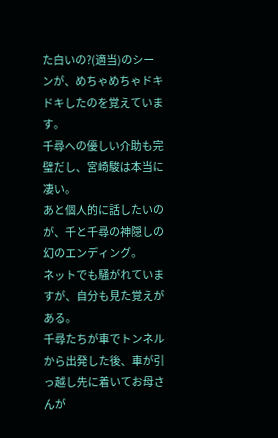た白いの?(適当)のシーンが、めちゃめちゃドキドキしたのを覚えています。
千尋への優しい介助も完璧だし、宮崎駿は本当に凄い。
あと個人的に話したいのが、千と千尋の神隠しの幻のエンディング。
ネットでも騒がれていますが、自分も見た覚えがある。
千尋たちが車でトンネルから出発した後、車が引っ越し先に着いてお母さんが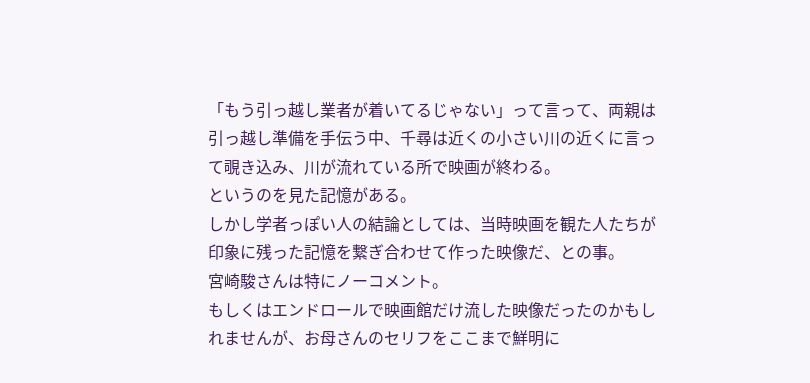「もう引っ越し業者が着いてるじゃない」って言って、両親は引っ越し準備を手伝う中、千尋は近くの小さい川の近くに言って覗き込み、川が流れている所で映画が終わる。
というのを見た記憶がある。
しかし学者っぽい人の結論としては、当時映画を観た人たちが印象に残った記憶を繋ぎ合わせて作った映像だ、との事。
宮崎駿さんは特にノーコメント。
もしくはエンドロールで映画館だけ流した映像だったのかもしれませんが、お母さんのセリフをここまで鮮明に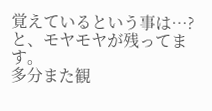覚えているという事は…?と、モヤモヤが残ってます。
多分また観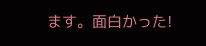ます。面白かった!